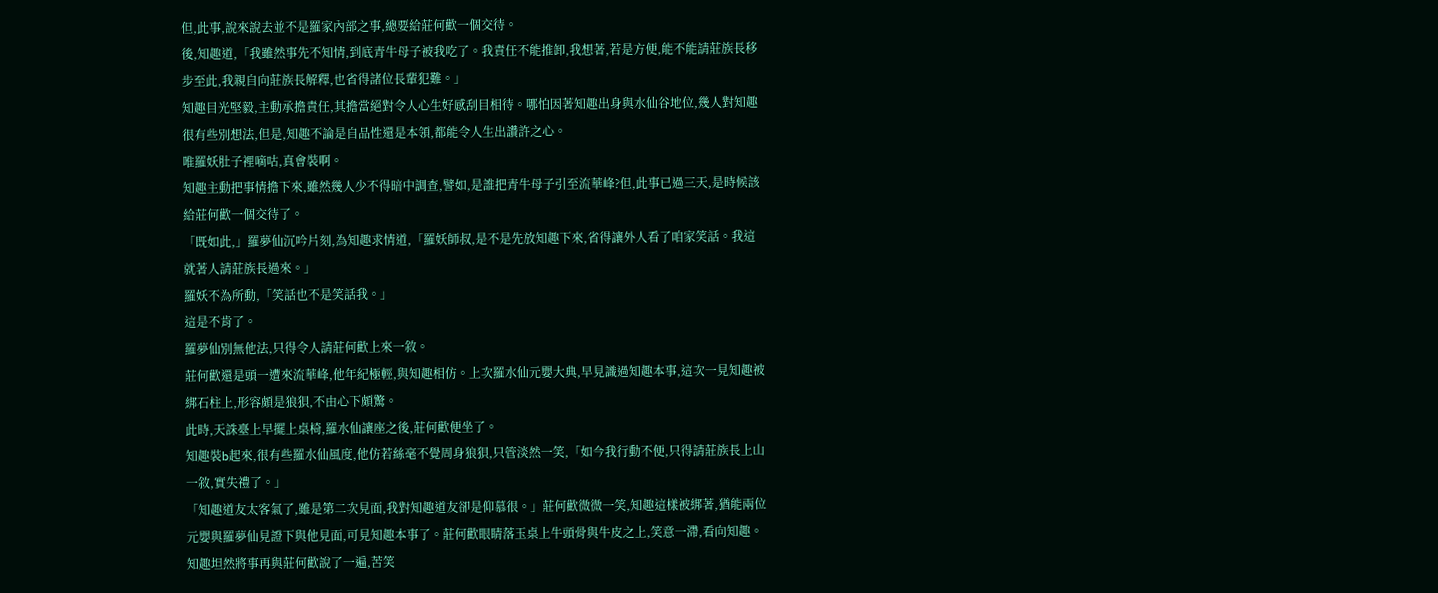但,此事,說來說去並不是羅家內部之事,總要給莊何歡一個交待。
後,知趣道,「我雖然事先不知情,到底青牛母子被我吃了。我責任不能推卸,我想著,若是方便,能不能請莊族長移步至此,我親自向莊族長解釋,也省得諸位長輩犯難。」
知趣目光堅毅,主動承擔責任,其擔當絕對令人心生好感刮目相待。哪怕因著知趣出身與水仙谷地位,幾人對知趣很有些別想法,但是,知趣不論是自品性還是本領,都能令人生出讚許之心。
唯羅妖肚子裡嘀咕,真會裝啊。
知趣主動把事情擔下來,雖然幾人少不得暗中調查,譬如,是誰把青牛母子引至流華峰?但,此事已過三天,是時候該給莊何歡一個交待了。
「既如此,」羅夢仙沉吟片刻,為知趣求情道,「羅妖師叔,是不是先放知趣下來,省得讓外人看了咱家笑話。我這就著人請莊族長過來。」
羅妖不為所動,「笑話也不是笑話我。」
這是不肯了。
羅夢仙別無他法,只得令人請莊何歡上來一敘。
莊何歡還是頭一遭來流華峰,他年紀極輕,與知趣相仿。上次羅水仙元嬰大典,早見識過知趣本事,這次一見知趣被綁石柱上,形容頗是狼狽,不由心下頗驚。
此時,天誅臺上早擺上桌椅,羅水仙讓座之後,莊何歡便坐了。
知趣裝b起來,很有些羅水仙風度,他仿若絲毫不覺周身狼狽,只管淡然一笑,「如今我行動不便,只得請莊族長上山一敘,實失禮了。」
「知趣道友太客氣了,雖是第二次見面,我對知趣道友卻是仰慕很。」莊何歡微微一笑,知趣這樣被綁著,猶能兩位元嬰與羅夢仙見證下與他見面,可見知趣本事了。莊何歡眼睛落玉桌上牛頭骨與牛皮之上,笑意一滯,看向知趣。
知趣坦然將事再與莊何歡說了一遍,苦笑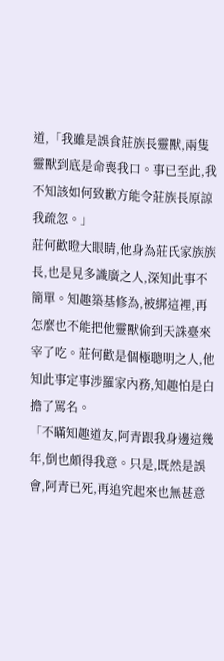道,「我雖是誤食莊族長靈獸,兩隻靈獸到底是命喪我口。事已至此,我不知該如何致歉方能令莊族長原諒我疏忽。」
莊何歡瞪大眼睛,他身為莊氏家族族長,也是見多識廣之人,深知此事不簡單。知趣築基修為,被綁這裡,再怎麼也不能把他靈獸偷到天誅臺來宰了吃。莊何歡是個極聰明之人,他知此事定事涉羅家內務,知趣怕是白擔了罵名。
「不瞞知趣道友,阿青跟我身邊這幾年,倒也頗得我意。只是,既然是誤會,阿青已死,再追究起來也無甚意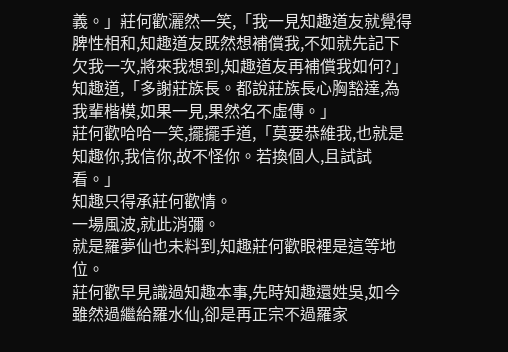義。」莊何歡灑然一笑,「我一見知趣道友就覺得脾性相和,知趣道友既然想補償我,不如就先記下欠我一次,將來我想到,知趣道友再補償我如何?」
知趣道,「多謝莊族長。都說莊族長心胸豁達,為我輩楷模,如果一見,果然名不虛傳。」
莊何歡哈哈一笑,擺擺手道,「莫要恭維我,也就是知趣你,我信你,故不怪你。若換個人,且試試看。」
知趣只得承莊何歡情。
一場風波,就此消彌。
就是羅夢仙也未料到,知趣莊何歡眼裡是這等地位。
莊何歡早見識過知趣本事,先時知趣還姓吳,如今雖然過繼給羅水仙,卻是再正宗不過羅家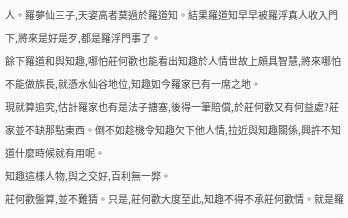人。羅夢仙三子,天姿高者莫過於羅道知。結果羅道知早早被羅浮真人收入門下,將來是好是歹,都是羅浮門事了。
餘下羅道和與知趣,哪怕莊何歡也能看出知趣於人情世故上頗具智慧,將來哪怕不能做族長,就憑水仙谷地位,知趣如今羅家已有一席之地。
現就算追究,估計羅家也有是法子搪塞,後得一筆賠償,於莊何歡又有何益處?莊家並不缺那點東西。倒不如趁機令知趣欠下他人情,拉近與知趣關係,興許不知道什麼時候就有用呢。
知趣這樣人物,與之交好,百利無一弊。
莊何歡盤算,並不難猜。只是,莊何歡大度至此,知趣不得不承莊何歡情。就是羅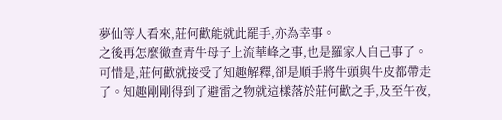夢仙等人看來,莊何歡能就此罷手,亦為幸事。
之後再怎麼徹查青牛母子上流華峰之事,也是羅家人自己事了。
可惜是,莊何歡就接受了知趣解釋,卻是順手將牛頭與牛皮都帶走了。知趣剛剛得到了避雷之物就這樣落於莊何歡之手,及至午夜,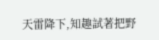天雷降下,知趣試著把野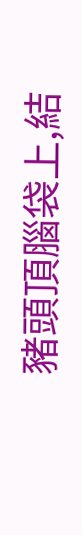豬頭頂腦袋上,結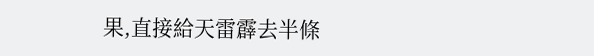果,直接給天雷霹去半條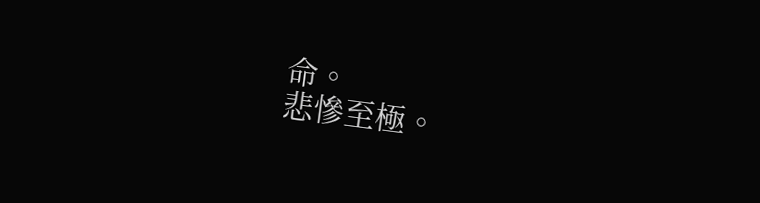命。
悲慘至極。